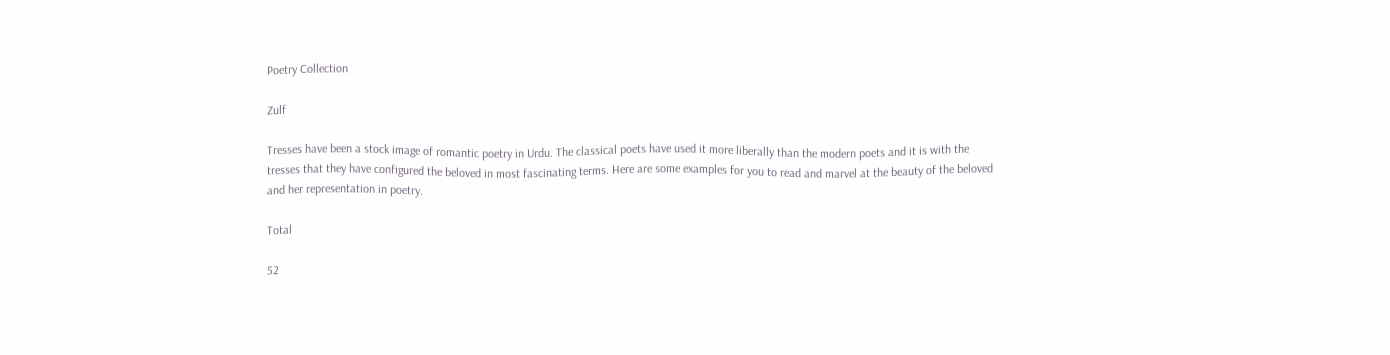Poetry Collection

Zulf

Tresses have been a stock image of romantic poetry in Urdu. The classical poets have used it more liberally than the modern poets and it is with the tresses that they have configured the beloved in most fascinating terms. Here are some examples for you to read and marvel at the beauty of the beloved and her representation in poetry.

Total

52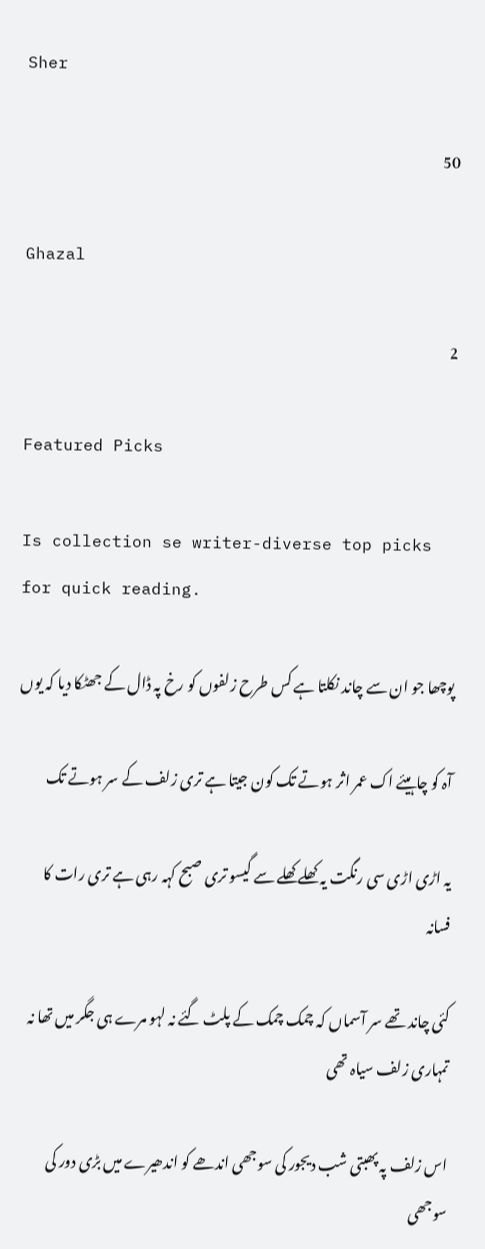Sher

50

Ghazal

2

Featured Picks

Is collection se writer-diverse top picks for quick reading.

پوچھا جو ان سے چاند نکلتا ہے کس طرح زلفوں کو رخ پہ ڈال کے جھٹکا دیا کہ یوں

آہ کو چاہیئے اک عمر اثر ہوتے تک کون جیتا ہے تری زلف کے سر ہوتے تک

یہ اڑی اڑی سی رنگت یہ کھلے کھلے سے گیسو تری صبح کہہ رہی ہے تری رات کا فسانہ

کئی چاند تھے سر آسماں کہ چمک چمک کے پلٹ گئے نہ لہو مرے ہی جگر میں تھا نہ تمہاری زلف سیاہ تھی

اس زلف پہ پھبتی شب دیجور کی سوجھی اندھے کو اندھیرے میں بڑی دور کی سوجھی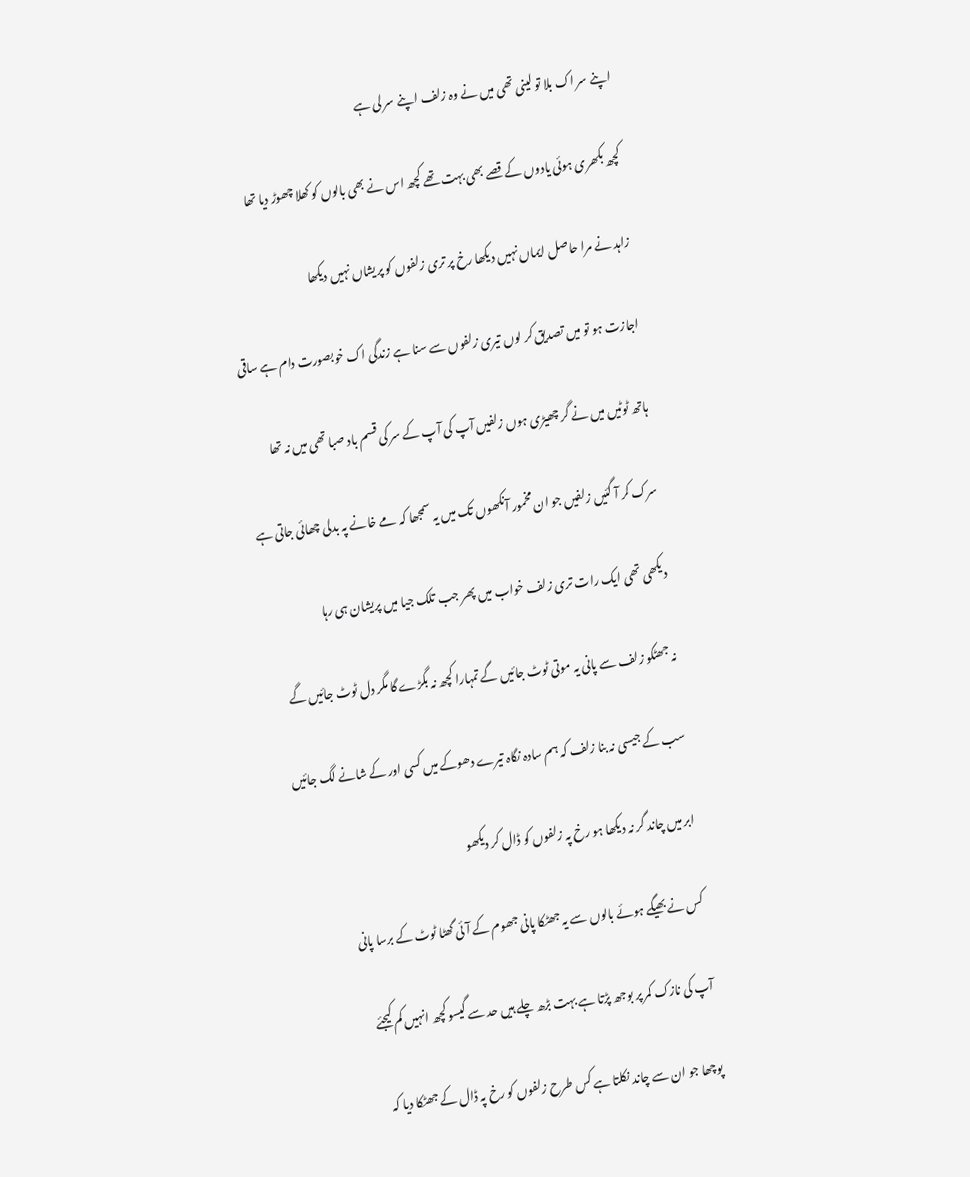اپنے سر اک بلا تو لینی تھی میں نے وہ زلف اپنے سر لی ہے

کچھ بکھری ہوئی یادوں کے قصے بھی بہت تھے کچھ اس نے بھی بالوں کو کھلا چھوڑ دیا تھا

زاہد نے مرا حاصل ایماں نہیں دیکھا رخ پر تری زلفوں کو پریشاں نہیں دیکھا

اجازت ہو تو میں تصدیق کر لوں تیری زلفوں سے سنا ہے زندگی اک خوبصورت دام ہے ساقی

ہاتھ ٹوٹیں میں نے گر چھیڑی ہوں زلفیں آپ کی آپ کے سر کی قسم باد صبا تھی میں نہ تھا

سرک کر آ گئیں زلفیں جو ان مخمور آنکھوں تک میں یہ سمجھا کہ مے خانے پہ بدلی چھائی جاتی ہے

دیکھی تھی ایک رات تری زلف خواب میں پھر جب تلک جیا میں پریشان ہی رہا

نہ جھٹکو زلف سے پانی یہ موتی ٹوٹ جائیں گے تمہارا کچھ نہ بگڑے گا مگر دل ٹوٹ جائیں گے

سب کے جیسی نہ بنا زلف کہ ہم سادہ نگاہ تیرے دھوکے میں کسی اور کے شانے لگ جائیں

ابر میں چاند گر نہ دیکھا ہو رخ پہ زلفوں کو ڈال کر دیکھو

کس نے بھیگے ہوئے بالوں سے یہ جھٹکا پانی جھوم کے آئی گھٹا ٹوٹ کے برسا پانی

آپ کی نازک کمر پر بوجھ پڑتا ہے بہت بڑھ چلے ہیں حد سے گیسو کچھ انہیں کم کیجئے

پوچھا جو ان سے چاند نکلتا ہے کس طرح زلفوں کو رخ پہ ڈال کے جھٹکا دیا کہ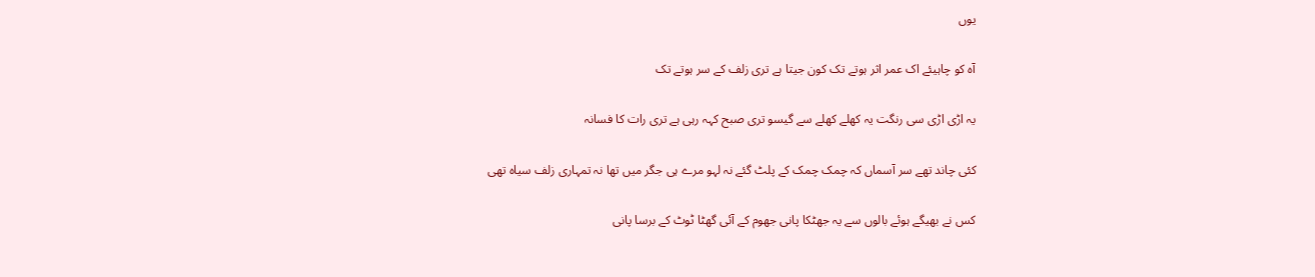یوں

آہ کو چاہیئے اک عمر اثر ہوتے تک کون جیتا ہے تری زلف کے سر ہوتے تک

یہ اڑی اڑی سی رنگت یہ کھلے کھلے سے گیسو تری صبح کہہ رہی ہے تری رات کا فسانہ

کئی چاند تھے سر آسماں کہ چمک چمک کے پلٹ گئے نہ لہو مرے ہی جگر میں تھا نہ تمہاری زلف سیاہ تھی

کس نے بھیگے ہوئے بالوں سے یہ جھٹکا پانی جھوم کے آئی گھٹا ٹوٹ کے برسا پانی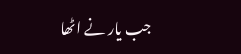جب یار نے اٹھا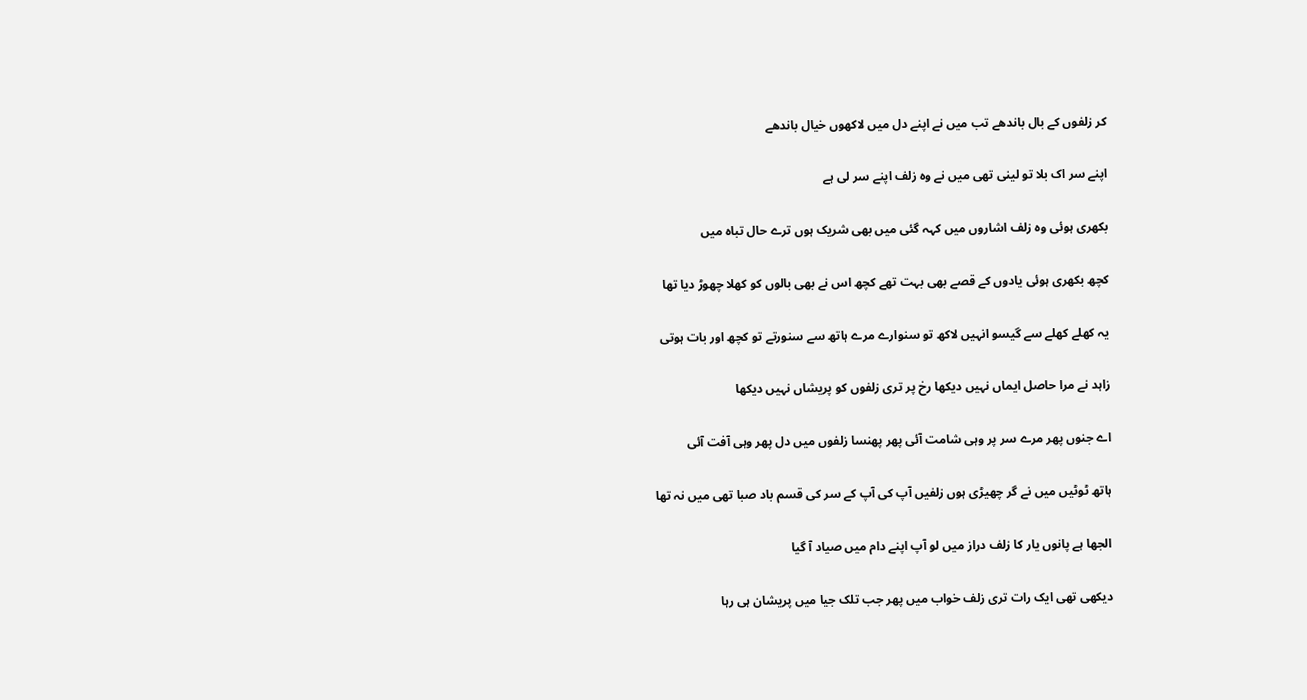کر زلفوں کے بال باندھے تب میں نے اپنے دل میں لاکھوں خیال باندھے

اپنے سر اک بلا تو لینی تھی میں نے وہ زلف اپنے سر لی ہے

بکھری ہوئی وہ زلف اشاروں میں کہہ گئی میں بھی شریک ہوں ترے حال تباہ میں

کچھ بکھری ہوئی یادوں کے قصے بھی بہت تھے کچھ اس نے بھی بالوں کو کھلا چھوڑ دیا تھا

یہ کھلے کھلے سے گیسو انہیں لاکھ تو سنوارے مرے ہاتھ سے سنورتے تو کچھ اور بات ہوتی

زاہد نے مرا حاصل ایماں نہیں دیکھا رخ پر تری زلفوں کو پریشاں نہیں دیکھا

اے جنوں پھر مرے سر پر وہی شامت آئی پھر پھنسا زلفوں میں دل پھر وہی آفت آئی

ہاتھ ٹوٹیں میں نے گر چھیڑی ہوں زلفیں آپ کی آپ کے سر کی قسم باد صبا تھی میں نہ تھا

الجھا ہے پانوں یار کا زلف دراز میں لو آپ اپنے دام میں صیاد آ گیا

دیکھی تھی ایک رات تری زلف خواب میں پھر جب تلک جیا میں پریشان ہی رہا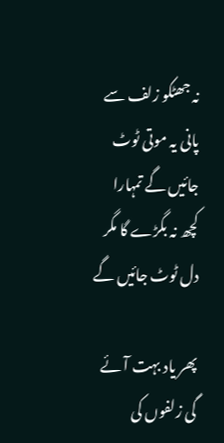نہ جھٹکو زلف سے پانی یہ موتی ٹوٹ جائیں گے تمہارا کچھ نہ بگڑے گا مگر دل ٹوٹ جائیں گے

پھر یاد بہت آئے گی زلفوں کی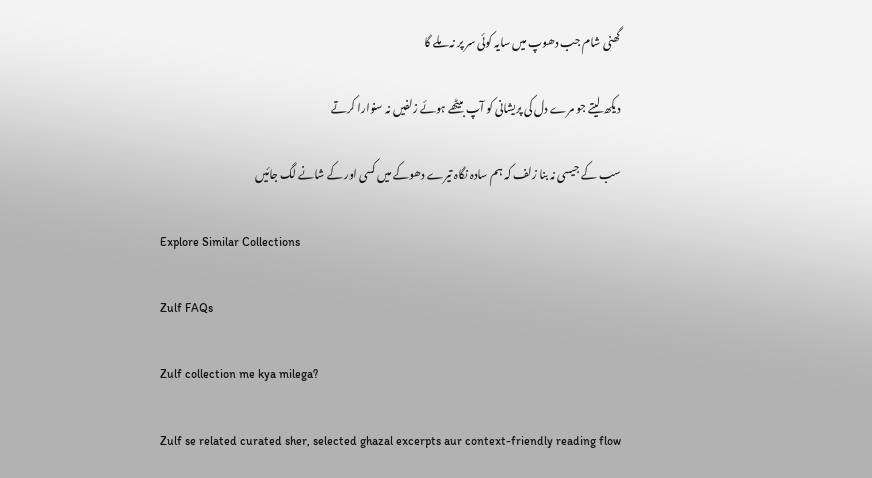گھنی شام جب دھوپ میں سایہ کوئی سر پر نہ ملے گا

دیکھ لیتے جو مرے دل کی پریشانی کو آپ بیٹھے ہوئے زلفیں نہ سنوارا کرتے

سب کے جیسی نہ بنا زلف کہ ہم سادہ نگاہ تیرے دھوکے میں کسی اور کے شانے لگ جائیں

Explore Similar Collections

Zulf FAQs

Zulf collection me kya milega?

Zulf se related curated sher, selected ghazal excerpts aur context-friendly reading flow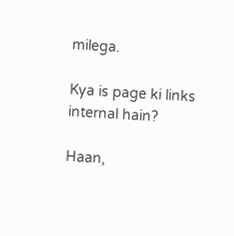milega.

Kya is page ki links internal hain?

Haan,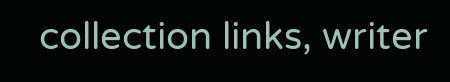collection links, writer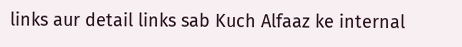links aur detail links sab Kuch Alfaaz ke internal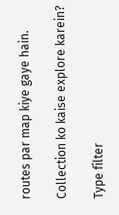routes par map kiye gaye hain.

Collection ko kaise explore karein?

Type filter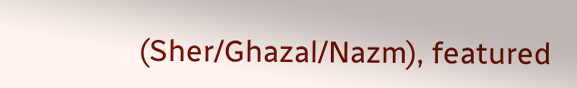(Sher/Ghazal/Nazm), featured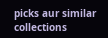picks aur similar collections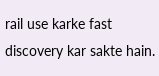rail use karke fast discovery kar sakte hain.